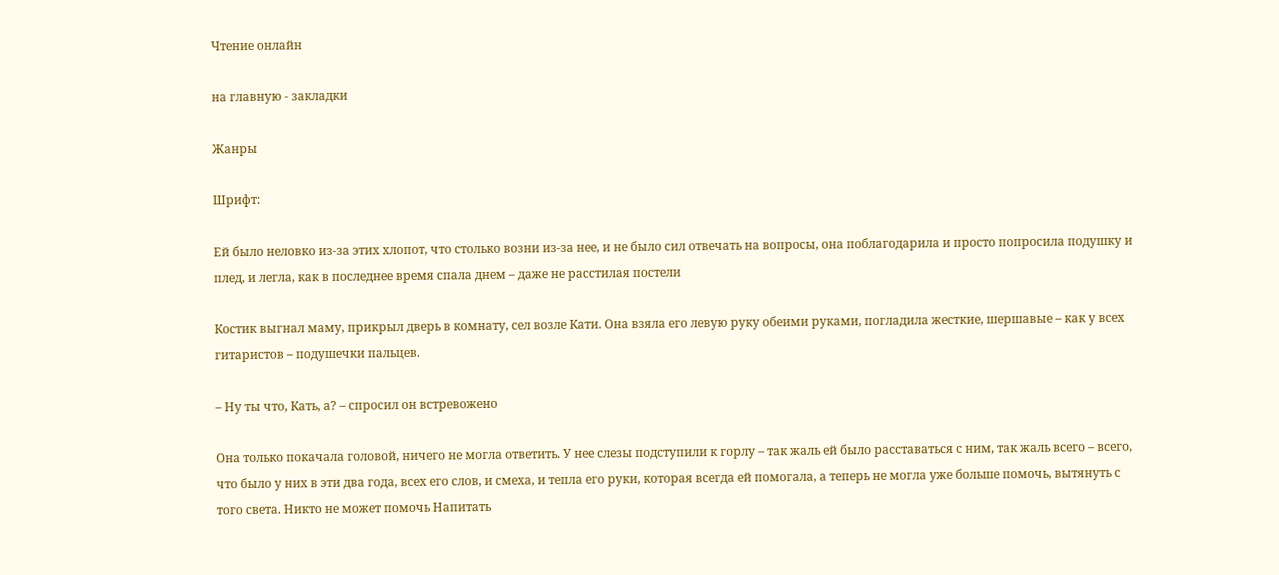Чтение онлайн

на главную - закладки

Жанры

Шрифт:

Ей было неловко из-за этих хлопот, что столько возни из-за нее, и не было сил отвечать на вопросы, она поблагодарила и просто попросила подушку и плед, и легла, как в последнее время спала днем – даже не расстилая постели

Костик выгнал маму, прикрыл дверь в комнату, сел возле Кати. Она взяла его левую руку обеими руками, погладила жесткие, шершавые – как у всех гитаристов – подушечки пальцев.

– Ну ты что, Кать, а? – спросил он встревожено

Она только покачала головой, ничего не могла ответить. У нее слезы подступили к горлу – так жаль ей было расставаться с ним, так жаль всего – всего, что было у них в эти два года, всех его слов, и смеха, и тепла его руки, которая всегда ей помогала, а теперь не могла уже больше помочь, вытянуть с того света. Никто не может помочь Напитать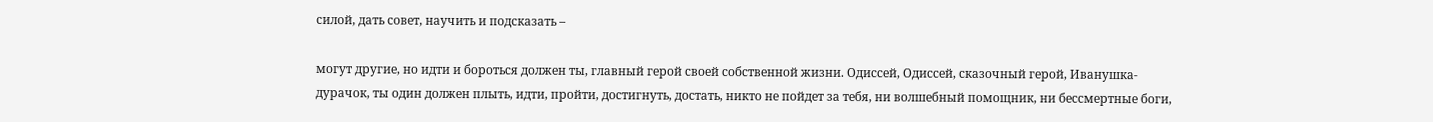силой, дать совет, научить и подсказать –

могут другие, но идти и бороться должен ты, главный герой своей собственной жизни. Одиссей, Одиссей, сказочный герой, Иванушка-дурачок, ты один должен плыть, идти, пройти, достигнуть, достать, никто не пойдет за тебя, ни волшебный помощник, ни бессмертные боги,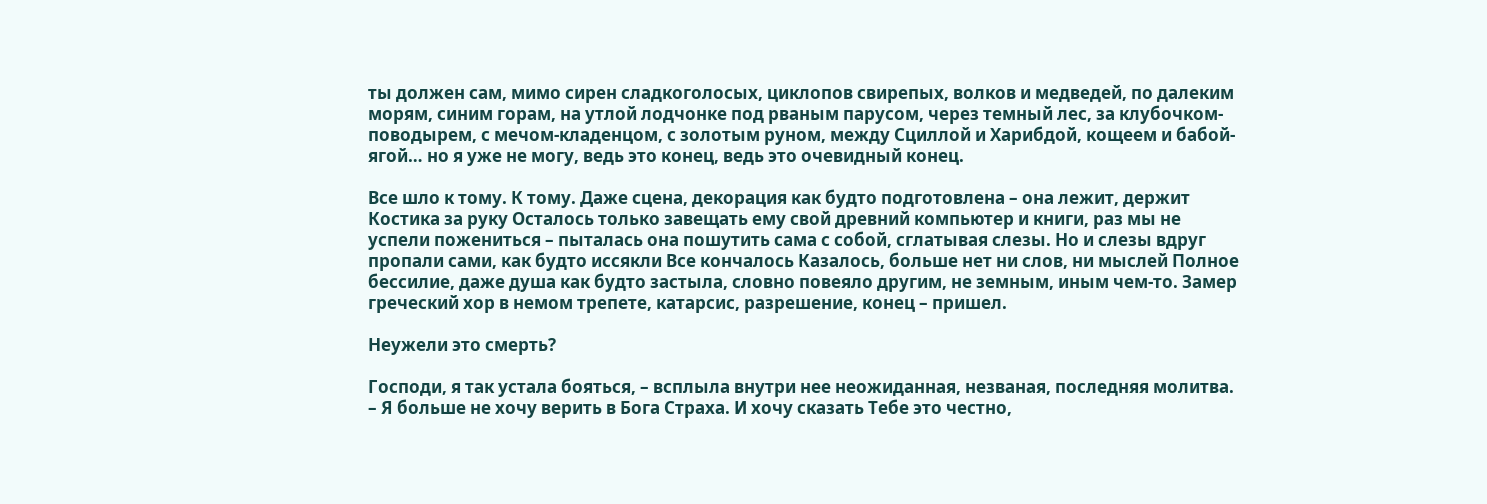ты должен сам, мимо сирен сладкоголосых, циклопов свирепых, волков и медведей, по далеким морям, синим горам, на утлой лодчонке под рваным парусом, через темный лес, за клубочком-поводырем, с мечом-кладенцом, с золотым руном, между Сциллой и Харибдой, кощеем и бабой-ягой… но я уже не могу, ведь это конец, ведь это очевидный конец.

Все шло к тому. К тому. Даже сцена, декорация как будто подготовлена – она лежит, держит Костика за руку Осталось только завещать ему свой древний компьютер и книги, раз мы не успели пожениться – пыталась она пошутить сама с собой, сглатывая слезы. Но и слезы вдруг пропали сами, как будто иссякли Все кончалось Казалось, больше нет ни слов, ни мыслей Полное бессилие, даже душа как будто застыла, словно повеяло другим, не земным, иным чем-то. Замер греческий хор в немом трепете, катарсис, разрешение, конец – пришел.

Неужели это смерть?

Господи, я так устала бояться, – всплыла внутри нее неожиданная, незваная, последняя молитва. – Я больше не хочу верить в Бога Страха. И хочу сказать Тебе это честно,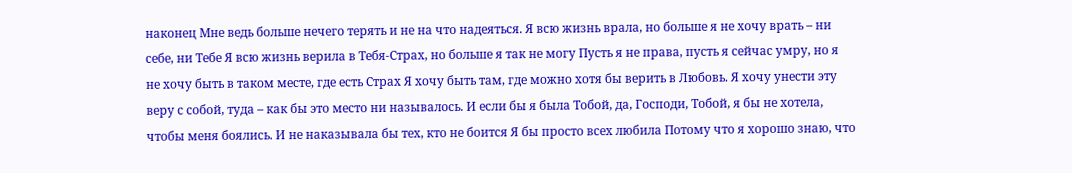наконец Мне ведь больше нечего терять и не на что надеяться. Я всю жизнь врала, но больше я не хочу врать – ни себе, ни Тебе Я всю жизнь верила в Тебя-Страх, но больше я так не могу Пусть я не права, пусть я сейчас умру, но я не хочу быть в таком месте, где есть Страх Я хочу быть там, где можно хотя бы верить в Любовь. Я хочу унести эту веру с собой, туда – как бы это место ни называлось. И если бы я была Тобой, да, Господи, Тобой, я бы не хотела, чтобы меня боялись. И не наказывала бы тех, кто не боится Я бы просто всех любила Потому что я хорошо знаю, что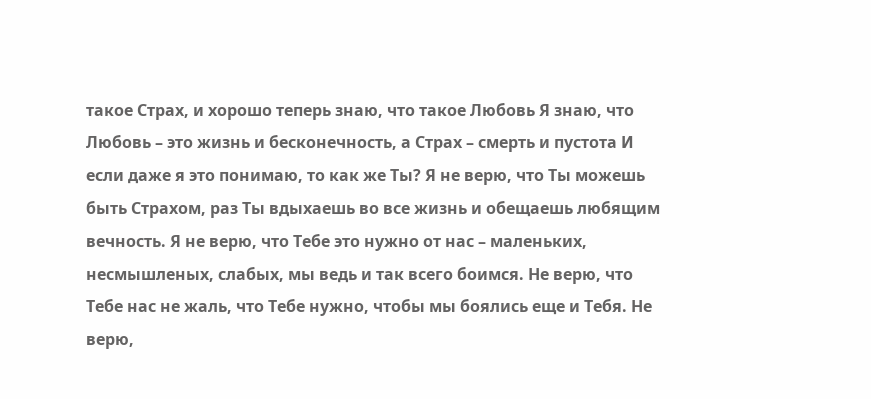такое Страх, и хорошо теперь знаю, что такое Любовь Я знаю, что Любовь – это жизнь и бесконечность, а Страх – смерть и пустота И если даже я это понимаю, то как же Ты? Я не верю, что Ты можешь быть Страхом, раз Ты вдыхаешь во все жизнь и обещаешь любящим вечность. Я не верю, что Тебе это нужно от нас – маленьких, несмышленых, слабых, мы ведь и так всего боимся. Не верю, что Тебе нас не жаль, что Тебе нужно, чтобы мы боялись еще и Тебя. Не верю,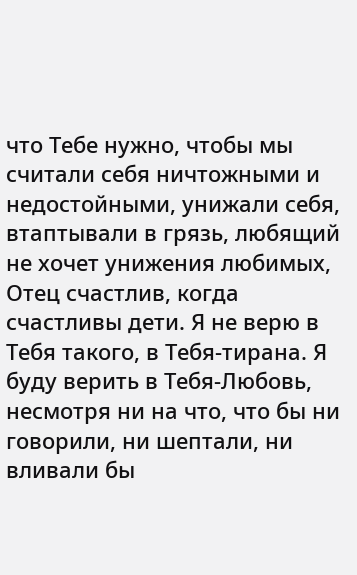что Тебе нужно, чтобы мы считали себя ничтожными и недостойными, унижали себя, втаптывали в грязь, любящий не хочет унижения любимых, Отец счастлив, когда счастливы дети. Я не верю в Тебя такого, в Тебя-тирана. Я буду верить в Тебя-Любовь, несмотря ни на что, что бы ни говорили, ни шептали, ни вливали бы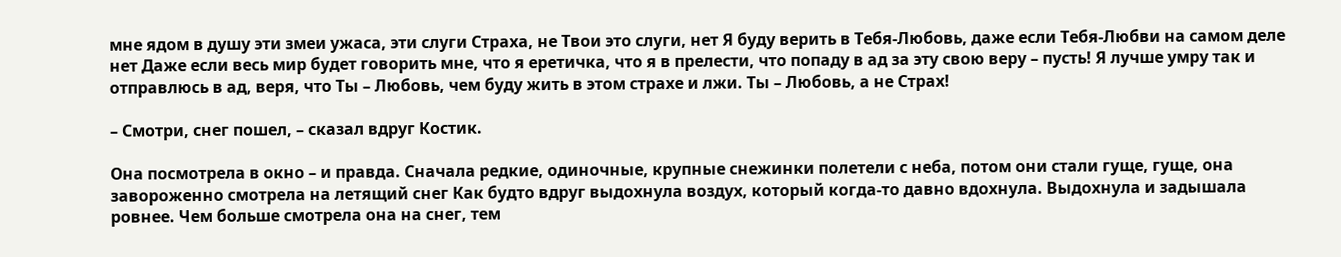мне ядом в душу эти змеи ужаса, эти слуги Страха, не Твои это слуги, нет Я буду верить в Тебя-Любовь, даже если Тебя-Любви на самом деле нет Даже если весь мир будет говорить мне, что я еретичка, что я в прелести, что попаду в ад за эту свою веру – пусть! Я лучше умру так и отправлюсь в ад, веря, что Ты – Любовь, чем буду жить в этом страхе и лжи. Ты – Любовь, а не Страх!

– Смотри, снег пошел, – сказал вдруг Костик.

Она посмотрела в окно – и правда. Сначала редкие, одиночные, крупные снежинки полетели с неба, потом они стали гуще, гуще, она завороженно смотрела на летящий снег Как будто вдруг выдохнула воздух, который когда-то давно вдохнула. Выдохнула и задышала ровнее. Чем больше смотрела она на снег, тем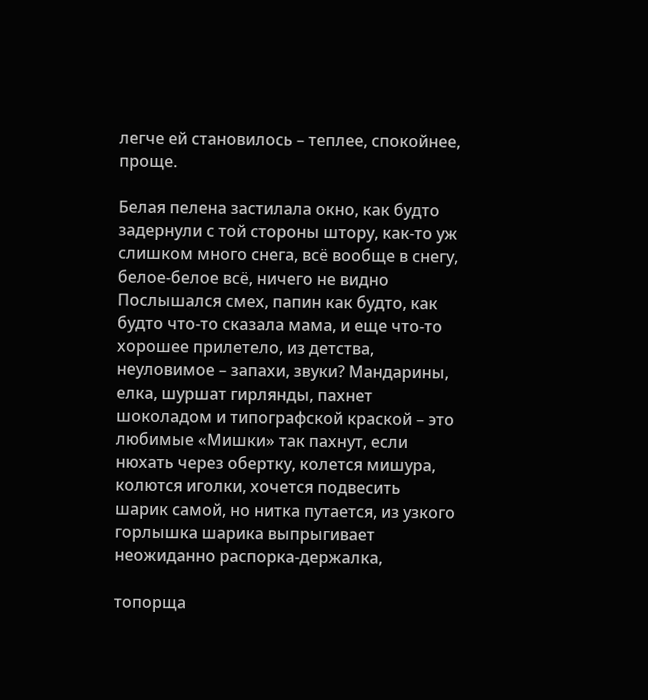легче ей становилось – теплее, спокойнее, проще.

Белая пелена застилала окно, как будто задернули с той стороны штору, как-то уж слишком много снега, всё вообще в снегу, белое-белое всё, ничего не видно Послышался смех, папин как будто, как будто что-то сказала мама, и еще что-то хорошее прилетело, из детства, неуловимое – запахи, звуки? Мандарины, елка, шуршат гирлянды, пахнет шоколадом и типографской краской – это любимые «Мишки» так пахнут, если нюхать через обертку, колется мишура, колются иголки, хочется подвесить шарик самой, но нитка путается, из узкого горлышка шарика выпрыгивает неожиданно распорка-держалка,

топорща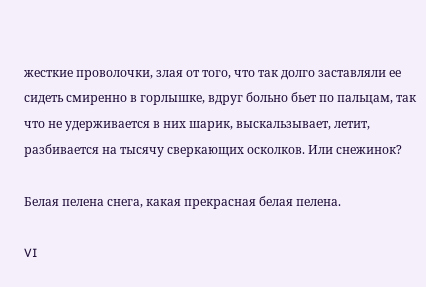жесткие проволочки, злая от того, что так долго заставляли ее сидеть смиренно в горлышке, вдруг больно бьет по пальцам, так что не удерживается в них шарик, выскальзывает, летит, разбивается на тысячу сверкающих осколков. Или снежинок?

Белая пелена снега, какая прекрасная белая пелена.

VI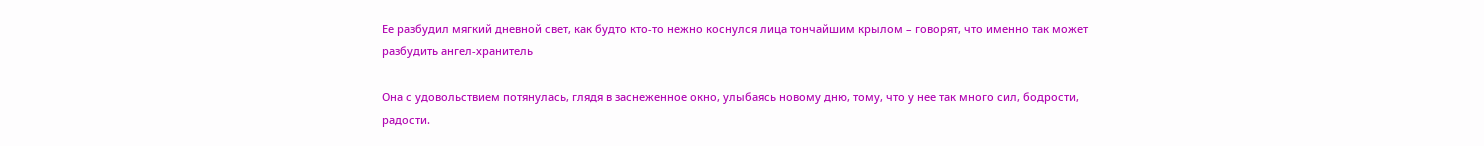Ее разбудил мягкий дневной свет, как будто кто-то нежно коснулся лица тончайшим крылом – говорят, что именно так может разбудить ангел-хранитель

Она с удовольствием потянулась, глядя в заснеженное окно, улыбаясь новому дню, тому, что у нее так много сил, бодрости, радости.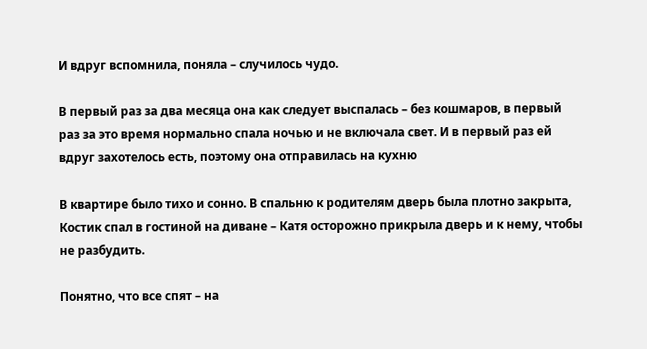И вдруг вспомнила, поняла – случилось чудо.

В первый раз за два месяца она как следует выспалась – без кошмаров, в первый раз за это время нормально спала ночью и не включала свет. И в первый раз ей вдруг захотелось есть, поэтому она отправилась на кухню

В квартире было тихо и сонно. В спальню к родителям дверь была плотно закрыта, Костик спал в гостиной на диване – Катя осторожно прикрыла дверь и к нему, чтобы не разбудить.

Понятно, что все спят – на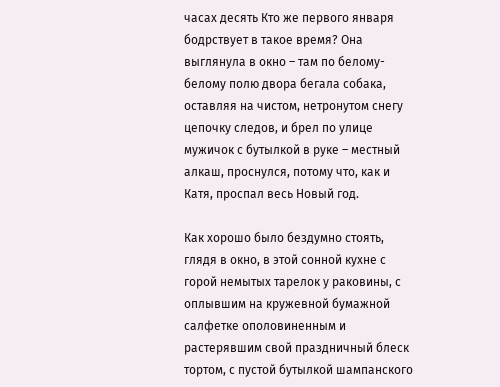часах десять Кто же первого января бодрствует в такое время? Она выглянула в окно – там по белому-белому полю двора бегала собака, оставляя на чистом, нетронутом снегу цепочку следов, и брел по улице мужичок с бутылкой в руке – местный алкаш, проснулся, потому что, как и Катя, проспал весь Новый год.

Как хорошо было бездумно стоять, глядя в окно, в этой сонной кухне с горой немытых тарелок у раковины, с оплывшим на кружевной бумажной салфетке ополовиненным и растерявшим свой праздничный блеск тортом, с пустой бутылкой шампанского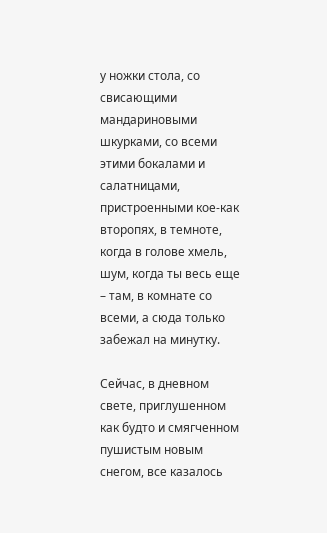у ножки стола, со свисающими мандариновыми шкурками, со всеми этими бокалами и салатницами, пристроенными кое-как второпях, в темноте, когда в голове хмель, шум, когда ты весь еще – там, в комнате со всеми, а сюда только забежал на минутку.

Сейчас, в дневном свете, приглушенном как будто и смягченном пушистым новым снегом, все казалось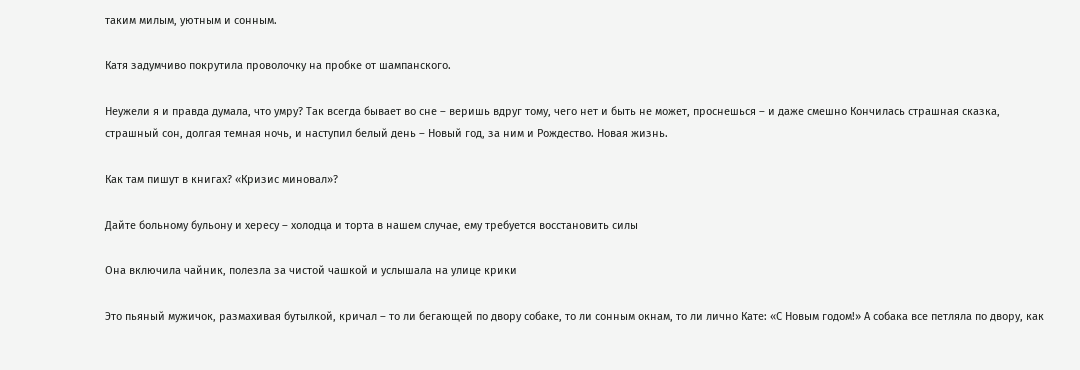таким милым, уютным и сонным.

Катя задумчиво покрутила проволочку на пробке от шампанского.

Неужели я и правда думала, что умру? Так всегда бывает во сне – веришь вдруг тому, чего нет и быть не может, проснешься – и даже смешно Кончилась страшная сказка, страшный сон, долгая темная ночь, и наступил белый день – Новый год, за ним и Рождество. Новая жизнь.

Как там пишут в книгах? «Кризис миновал»?

Дайте больному бульону и хересу – холодца и торта в нашем случае, ему требуется восстановить силы

Она включила чайник, полезла за чистой чашкой и услышала на улице крики

Это пьяный мужичок, размахивая бутылкой, кричал – то ли бегающей по двору собаке, то ли сонным окнам, то ли лично Кате: «С Новым годом!» А собака все петляла по двору, как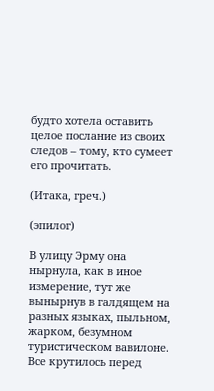будто хотела оставить целое послание из своих следов – тому, кто сумеет его прочитать.

(Итака, греч.)

(эпилог)

В улицу Эрму она нырнула, как в иное измерение, тут же вынырнув в галдящем на разных языках, пыльном, жарком, безумном туристическом вавилоне. Все крутилось перед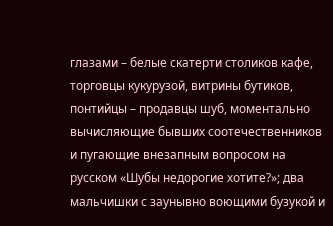глазами – белые скатерти столиков кафе, торговцы кукурузой, витрины бутиков, понтийцы – продавцы шуб, моментально вычисляющие бывших соотечественников и пугающие внезапным вопросом на русском «Шубы недорогие хотите?»; два мальчишки с заунывно воющими бузукой и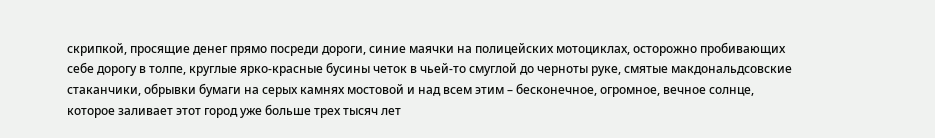скрипкой, просящие денег прямо посреди дороги, синие маячки на полицейских мотоциклах, осторожно пробивающих себе дорогу в толпе, круглые ярко-красные бусины четок в чьей-то смуглой до черноты руке, смятые макдональдсовские стаканчики, обрывки бумаги на серых камнях мостовой и над всем этим – бесконечное, огромное, вечное солнце, которое заливает этот город уже больше трех тысяч лет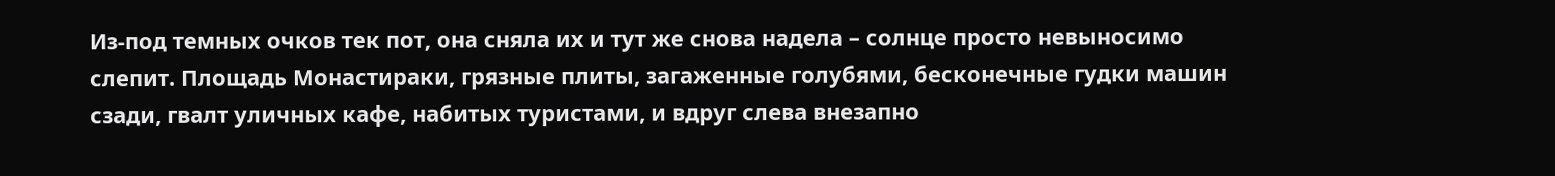Из-под темных очков тек пот, она сняла их и тут же снова надела – солнце просто невыносимо слепит. Площадь Монастираки, грязные плиты, загаженные голубями, бесконечные гудки машин сзади, гвалт уличных кафе, набитых туристами, и вдруг слева внезапно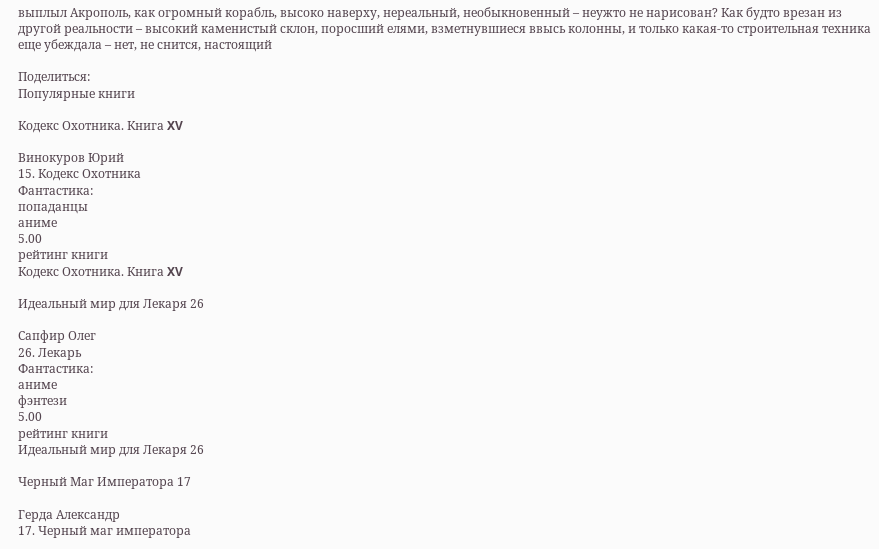выплыл Акрополь, как огромный корабль, высоко наверху, нереальный, необыкновенный – неужто не нарисован? Как будто врезан из другой реальности – высокий каменистый склон, поросший елями, взметнувшиеся ввысь колонны, и только какая-то строительная техника еще убеждала – нет, не снится, настоящий

Поделиться:
Популярные книги

Кодекс Охотника. Книга XV

Винокуров Юрий
15. Кодекс Охотника
Фантастика:
попаданцы
аниме
5.00
рейтинг книги
Кодекс Охотника. Книга XV

Идеальный мир для Лекаря 26

Сапфир Олег
26. Лекарь
Фантастика:
аниме
фэнтези
5.00
рейтинг книги
Идеальный мир для Лекаря 26

Черный Маг Императора 17

Герда Александр
17. Черный маг императора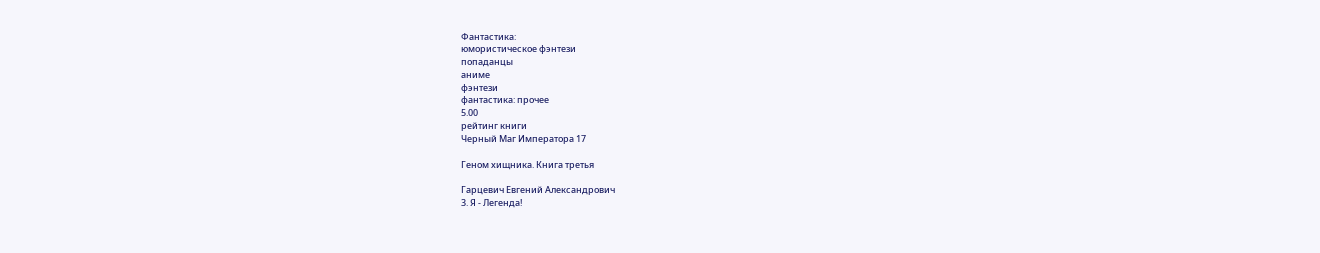Фантастика:
юмористическое фэнтези
попаданцы
аниме
фэнтези
фантастика: прочее
5.00
рейтинг книги
Черный Маг Императора 17

Геном хищника. Книга третья

Гарцевич Евгений Александрович
3. Я - Легенда!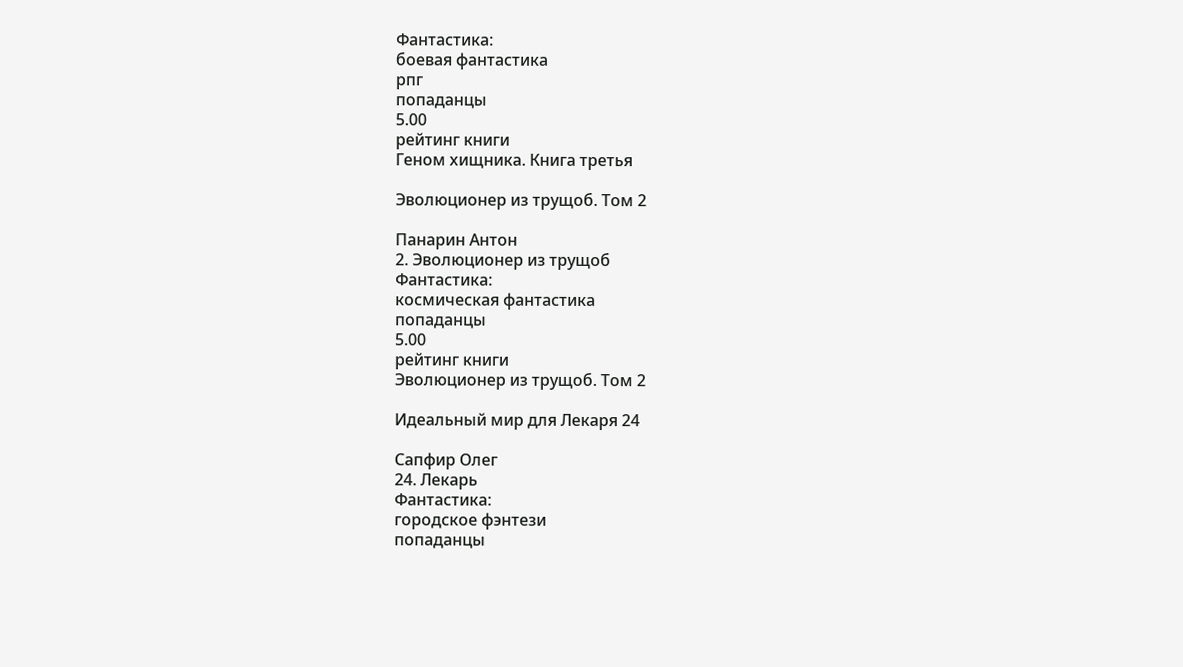Фантастика:
боевая фантастика
рпг
попаданцы
5.00
рейтинг книги
Геном хищника. Книга третья

Эволюционер из трущоб. Том 2

Панарин Антон
2. Эволюционер из трущоб
Фантастика:
космическая фантастика
попаданцы
5.00
рейтинг книги
Эволюционер из трущоб. Том 2

Идеальный мир для Лекаря 24

Сапфир Олег
24. Лекарь
Фантастика:
городское фэнтези
попаданцы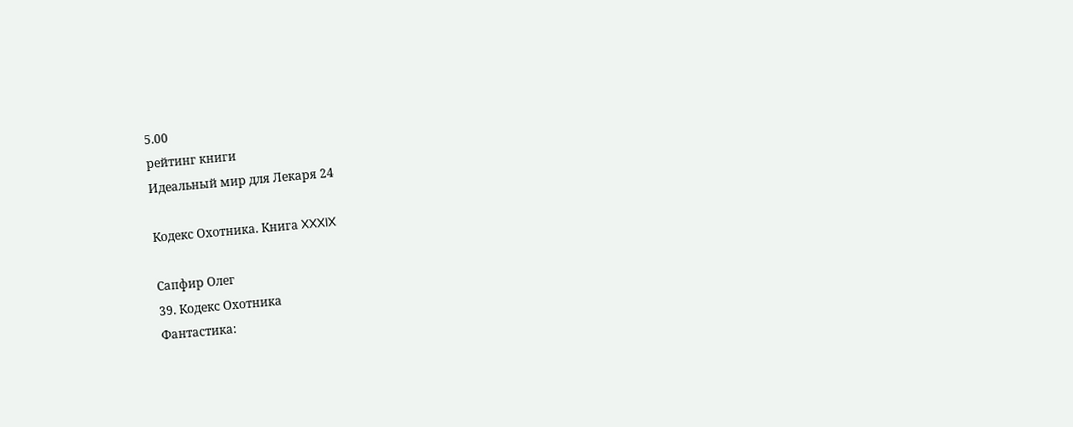5.00
рейтинг книги
Идеальный мир для Лекаря 24

Кодекс Охотника. Книга XXXIX

Сапфир Олег
39. Кодекс Охотника
Фантастика: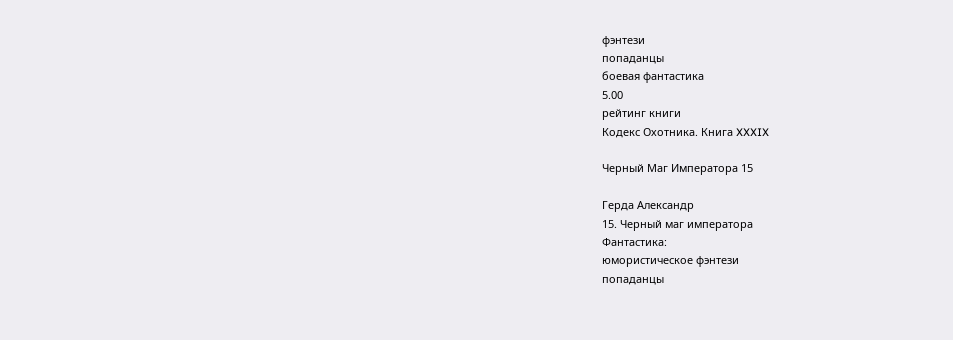фэнтези
попаданцы
боевая фантастика
5.00
рейтинг книги
Кодекс Охотника. Книга XXXIX

Черный Маг Императора 15

Герда Александр
15. Черный маг императора
Фантастика:
юмористическое фэнтези
попаданцы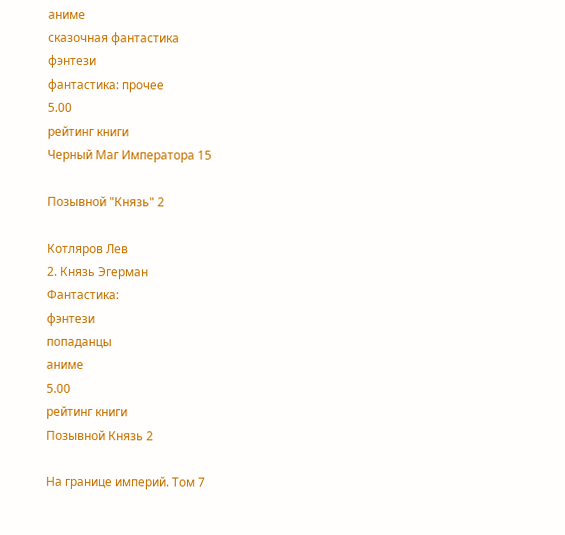аниме
сказочная фантастика
фэнтези
фантастика: прочее
5.00
рейтинг книги
Черный Маг Императора 15

Позывной "Князь" 2

Котляров Лев
2. Князь Эгерман
Фантастика:
фэнтези
попаданцы
аниме
5.00
рейтинг книги
Позывной Князь 2

На границе империй. Том 7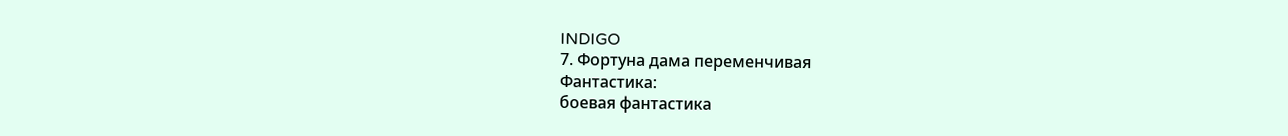INDIGO
7. Фортуна дама переменчивая
Фантастика:
боевая фантастика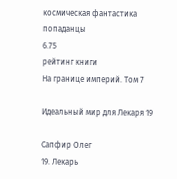космическая фантастика
попаданцы
6.75
рейтинг книги
На границе империй. Том 7

Идеальный мир для Лекаря 19

Сапфир Олег
19. Лекарь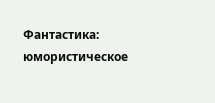Фантастика:
юмористическое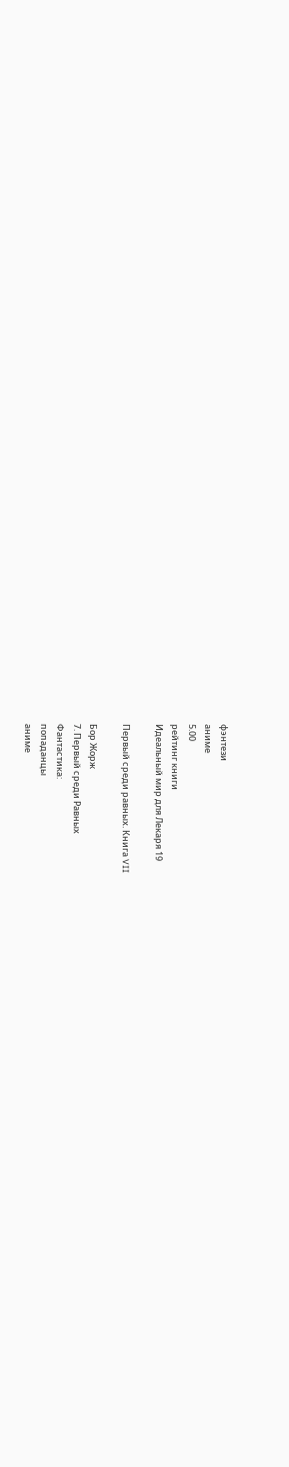фэнтези
аниме
5.00
рейтинг книги
Идеальный мир для Лекаря 19

Первый среди равных. Книга VII

Бор Жорж
7. Первый среди Равных
Фантастика:
попаданцы
аниме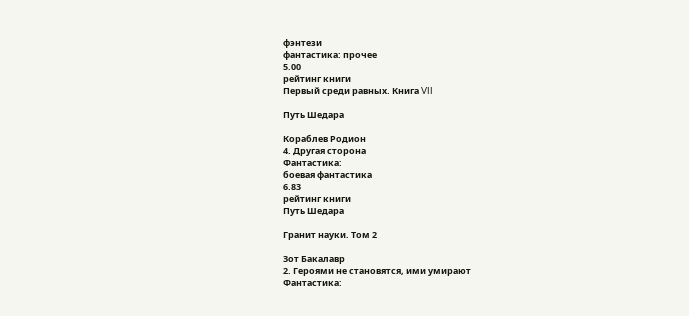фэнтези
фантастика: прочее
5.00
рейтинг книги
Первый среди равных. Книга VII

Путь Шедара

Кораблев Родион
4. Другая сторона
Фантастика:
боевая фантастика
6.83
рейтинг книги
Путь Шедара

Гранит науки. Том 2

Зот Бакалавр
2. Героями не становятся, ими умирают
Фантастика: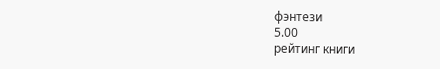фэнтези
5.00
рейтинг книги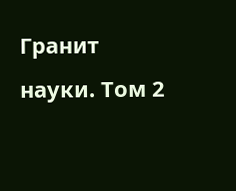Гранит науки. Том 2